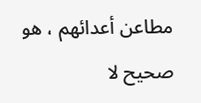مطاعن أعدائهم ، هو صحيح لا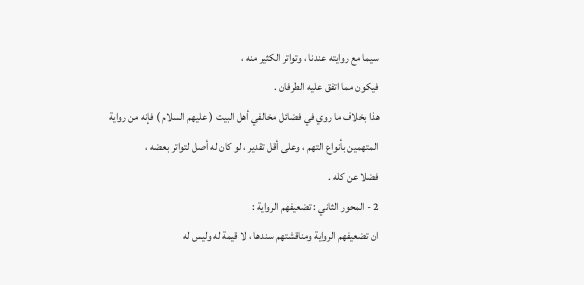سيما مع روايته عندنا ، وتواتر الكثير منه ،
فيكون مما اتفق عليه الطرفان .
هذا بخلاف ما روي في فضائل مخالفي أهل البيت ( عليهم السلام ) فإنه من رواية
المتهمين بأنواع التهم ، وعلى أقل تقدير ، لو كان له أصل لتواتر بعضه ،
فضلا عن كله .
2 - المحور الثاني : تضعيفهم الرواية :
ان تضعيفهم الرواية ومناقشتهم سندها ، لا قيمة له وليس له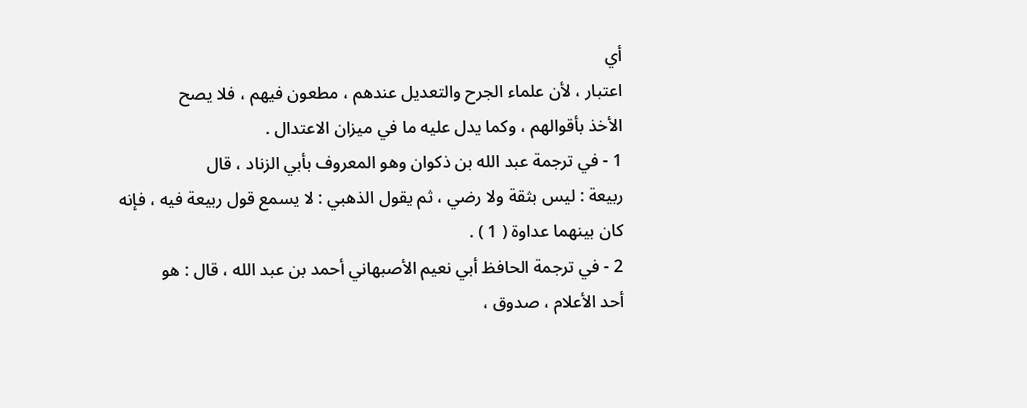أي
اعتبار ، لأن علماء الجرح والتعديل عندهم ، مطعون فيهم ، فلا يصح
الأخذ بأقوالهم ، وكما يدل عليه ما في ميزان الاعتدال .
1 - في ترجمة عبد الله بن ذكوان وهو المعروف بأبي الزناد ، قال
ربيعة : ليس بثقة ولا رضي ، ثم يقول الذهبي : لا يسمع قول ربيعة فيه ، فإنه
كان بينهما عداوة ( 1 ) .
2 - في ترجمة الحافظ أبي نعيم الأصبهاني أحمد بن عبد الله ، قال : هو
أحد الأعلام ، صدوق ،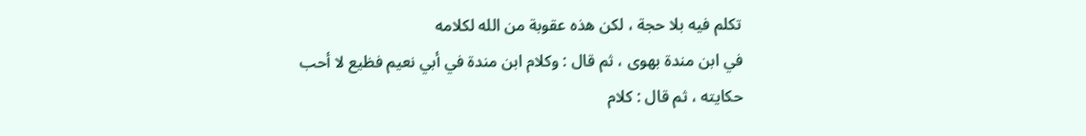تكلم فيه بلا حجة ، لكن هذه عقوبة من الله لكلامه
في ابن مندة بهوى ، ثم قال : وكلام ابن مندة في أبي نعيم فظيع لا أحب
حكايته ، ثم قال : كلام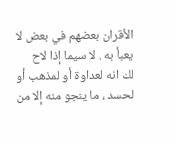الأقران بعضهم في بعض لا يعبأ به . لا سيما إذا لاح
لك انه لعداوة أو لمذهب أو لحسد ، ما ينجو منه إلا من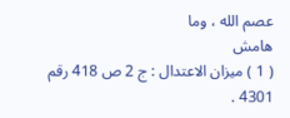عصم الله ، وما
هامش
( 1 ) ميزان الاعتدال : ج 2 ص 418 رقم 4301 .